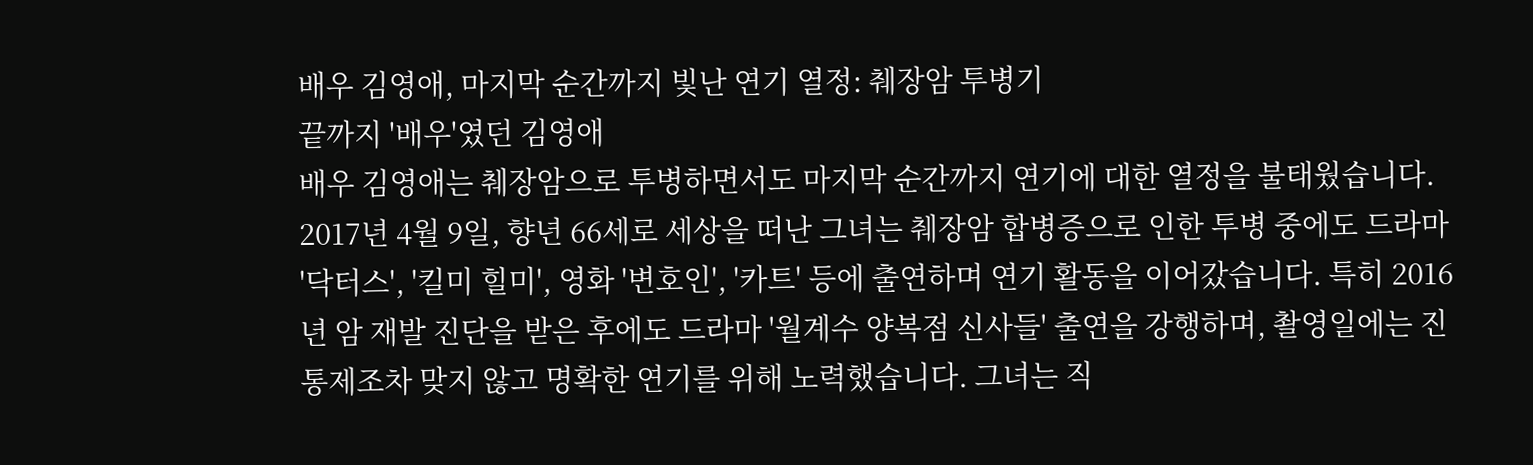배우 김영애, 마지막 순간까지 빛난 연기 열정: 췌장암 투병기
끝까지 '배우'였던 김영애
배우 김영애는 췌장암으로 투병하면서도 마지막 순간까지 연기에 대한 열정을 불태웠습니다. 2017년 4월 9일, 향년 66세로 세상을 떠난 그녀는 췌장암 합병증으로 인한 투병 중에도 드라마 '닥터스', '킬미 힐미', 영화 '변호인', '카트' 등에 출연하며 연기 활동을 이어갔습니다. 특히 2016년 암 재발 진단을 받은 후에도 드라마 '월계수 양복점 신사들' 출연을 강행하며, 촬영일에는 진통제조차 맞지 않고 명확한 연기를 위해 노력했습니다. 그녀는 직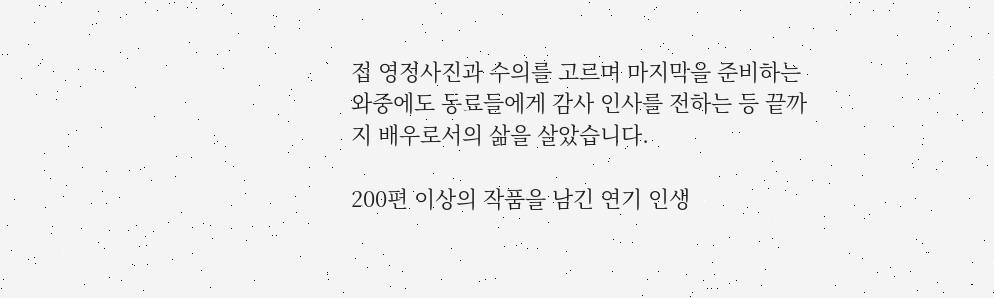접 영정사진과 수의를 고르며 마지막을 준비하는 와중에도 동료들에게 감사 인사를 전하는 등 끝까지 배우로서의 삶을 살았습니다.

200편 이상의 작품을 남긴 연기 인생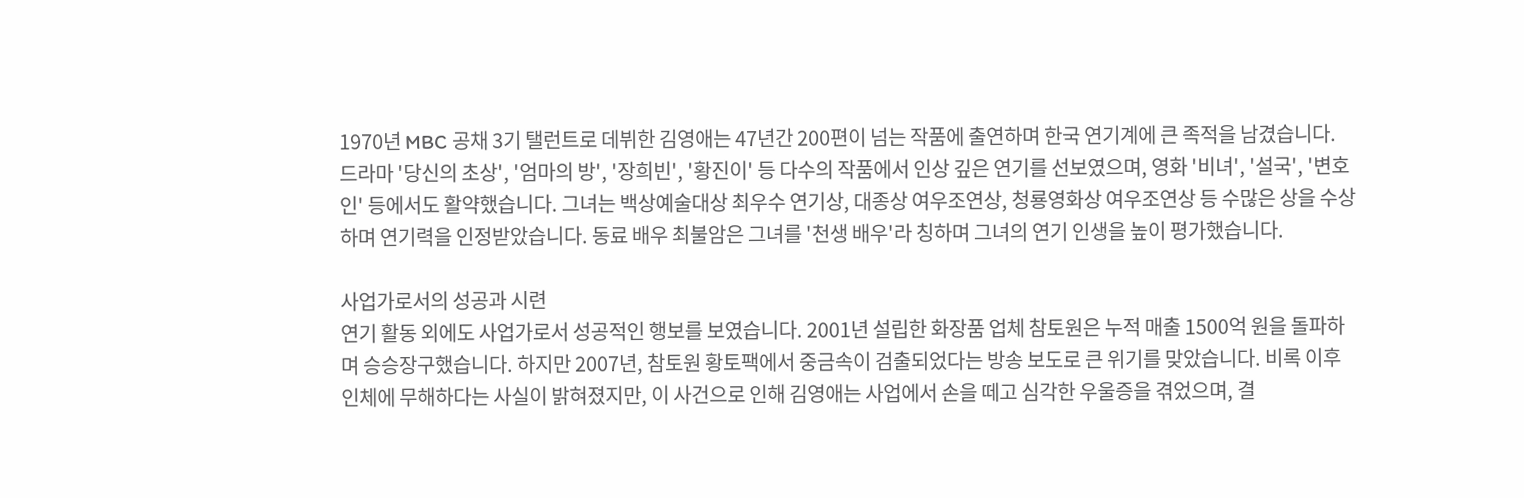1970년 MBC 공채 3기 탤런트로 데뷔한 김영애는 47년간 200편이 넘는 작품에 출연하며 한국 연기계에 큰 족적을 남겼습니다. 드라마 '당신의 초상', '엄마의 방', '장희빈', '황진이' 등 다수의 작품에서 인상 깊은 연기를 선보였으며, 영화 '비녀', '설국', '변호인' 등에서도 활약했습니다. 그녀는 백상예술대상 최우수 연기상, 대종상 여우조연상, 청룡영화상 여우조연상 등 수많은 상을 수상하며 연기력을 인정받았습니다. 동료 배우 최불암은 그녀를 '천생 배우'라 칭하며 그녀의 연기 인생을 높이 평가했습니다.

사업가로서의 성공과 시련
연기 활동 외에도 사업가로서 성공적인 행보를 보였습니다. 2001년 설립한 화장품 업체 참토원은 누적 매출 1500억 원을 돌파하며 승승장구했습니다. 하지만 2007년, 참토원 황토팩에서 중금속이 검출되었다는 방송 보도로 큰 위기를 맞았습니다. 비록 이후 인체에 무해하다는 사실이 밝혀졌지만, 이 사건으로 인해 김영애는 사업에서 손을 떼고 심각한 우울증을 겪었으며, 결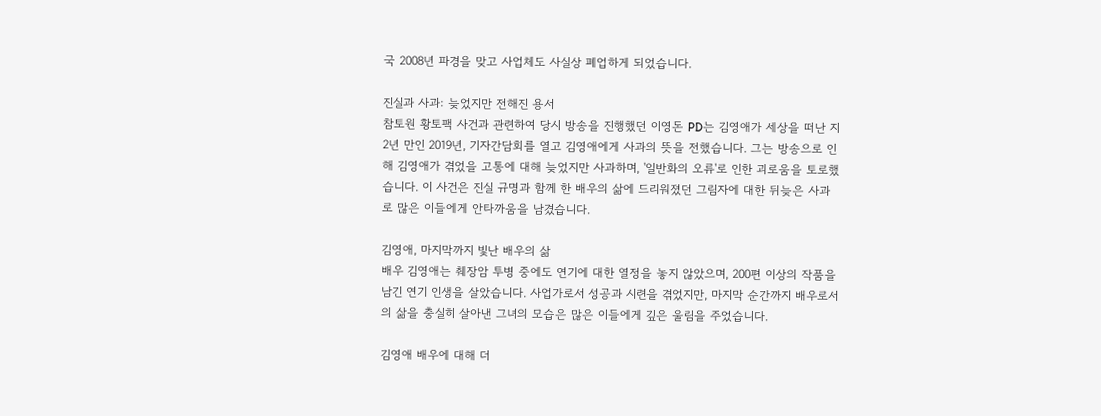국 2008년 파경을 맞고 사업체도 사실상 폐업하게 되었습니다.

진실과 사과: 늦었지만 전해진 용서
참토원 황토팩 사건과 관련하여 당시 방송을 진행했던 이영돈 PD는 김영애가 세상을 떠난 지 2년 만인 2019년, 기자간담회를 열고 김영애에게 사과의 뜻을 전했습니다. 그는 방송으로 인해 김영애가 겪었을 고통에 대해 늦었지만 사과하며, '일반화의 오류'로 인한 괴로움을 토로했습니다. 이 사건은 진실 규명과 함께 한 배우의 삶에 드리워졌던 그림자에 대한 뒤늦은 사과로 많은 이들에게 안타까움을 남겼습니다.

김영애, 마지막까지 빛난 배우의 삶
배우 김영애는 췌장암 투병 중에도 연기에 대한 열정을 놓지 않았으며, 200편 이상의 작품을 남긴 연기 인생을 살았습니다. 사업가로서 성공과 시련을 겪었지만, 마지막 순간까지 배우로서의 삶을 충실히 살아낸 그녀의 모습은 많은 이들에게 깊은 울림을 주었습니다.

김영애 배우에 대해 더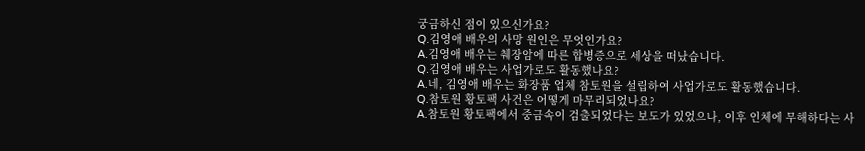궁금하신 점이 있으신가요?
Q.김영애 배우의 사망 원인은 무엇인가요?
A.김영애 배우는 췌장암에 따른 합병증으로 세상을 떠났습니다.
Q.김영애 배우는 사업가로도 활동했나요?
A.네, 김영애 배우는 화장품 업체 참토원을 설립하여 사업가로도 활동했습니다.
Q.참토원 황토팩 사건은 어떻게 마무리되었나요?
A.참토원 황토팩에서 중금속이 검출되었다는 보도가 있었으나, 이후 인체에 무해하다는 사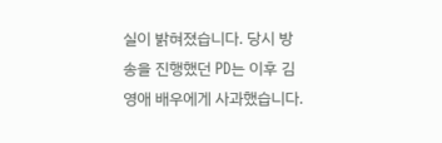실이 밝혀졌습니다. 당시 방송을 진행했던 PD는 이후 김영애 배우에게 사과했습니다.